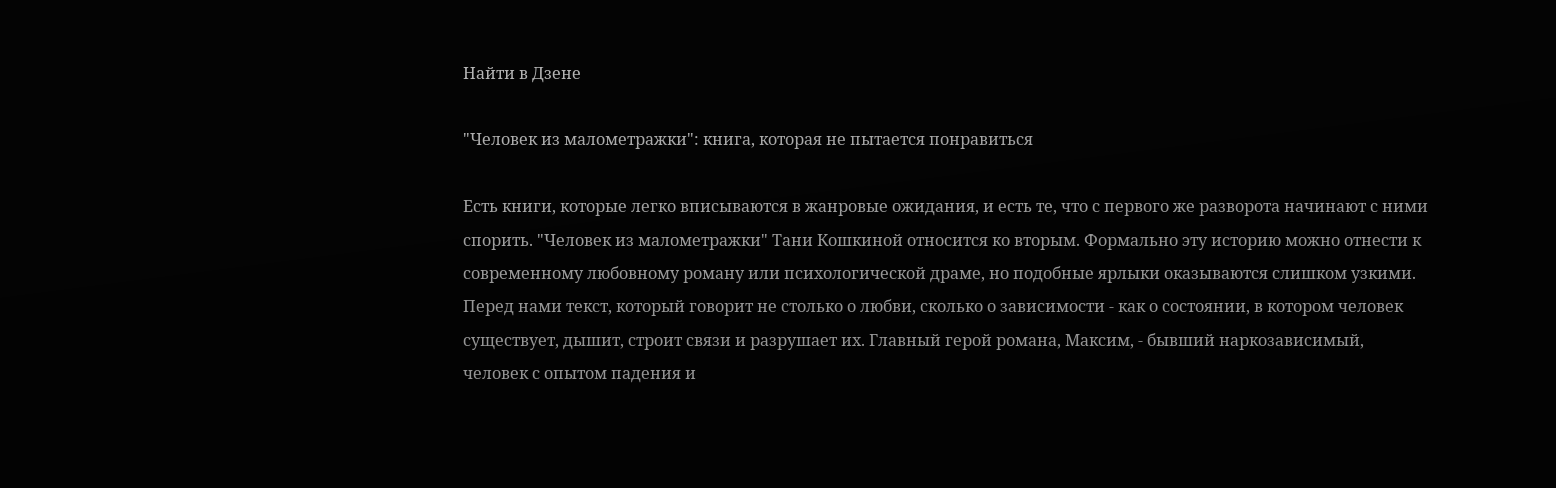Найти в Дзене

"Человек из малометражки": книга, которая не пытается понравиться

Есть книги, которые легко вписываются в жанровые ожидания, и есть те, что с первого же разворота начинают с ними спорить. "Человек из малометражки" Тани Кошкиной относится ко вторым. Формально эту историю можно отнести к современному любовному роману или психологической драме, но подобные ярлыки оказываются слишком узкими. Перед нами текст, который говорит не столько о любви, сколько о зависимости - как о состоянии, в котором человек существует, дышит, строит связи и разрушает их. Главный герой романа, Максим, - бывший наркозависимый, человек с опытом падения и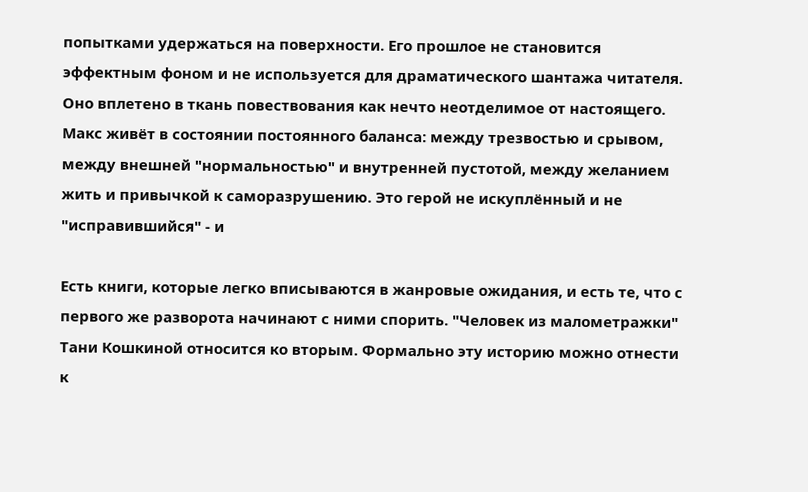попытками удержаться на поверхности. Его прошлое не становится эффектным фоном и не используется для драматического шантажа читателя. Оно вплетено в ткань повествования как нечто неотделимое от настоящего. Макс живёт в состоянии постоянного баланса: между трезвостью и срывом, между внешней "нормальностью" и внутренней пустотой, между желанием жить и привычкой к саморазрушению. Это герой не искуплённый и не "исправившийся" - и

Есть книги, которые легко вписываются в жанровые ожидания, и есть те, что с первого же разворота начинают с ними спорить. "Человек из малометражки" Тани Кошкиной относится ко вторым. Формально эту историю можно отнести к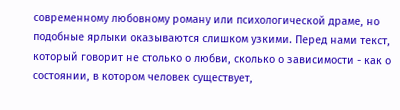современному любовному роману или психологической драме, но подобные ярлыки оказываются слишком узкими. Перед нами текст, который говорит не столько о любви, сколько о зависимости - как о состоянии, в котором человек существует,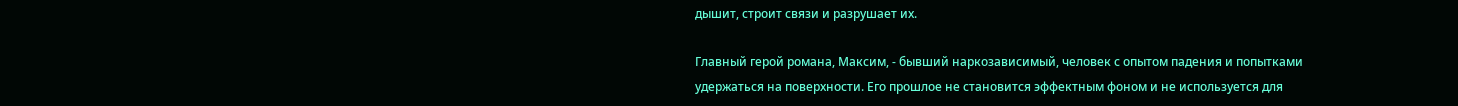дышит, строит связи и разрушает их.

Главный герой романа, Максим, - бывший наркозависимый, человек с опытом падения и попытками удержаться на поверхности. Его прошлое не становится эффектным фоном и не используется для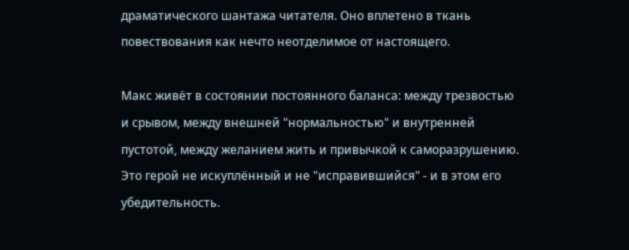драматического шантажа читателя. Оно вплетено в ткань повествования как нечто неотделимое от настоящего.

Макс живёт в состоянии постоянного баланса: между трезвостью и срывом, между внешней "нормальностью" и внутренней пустотой, между желанием жить и привычкой к саморазрушению. Это герой не искуплённый и не "исправившийся" - и в этом его убедительность.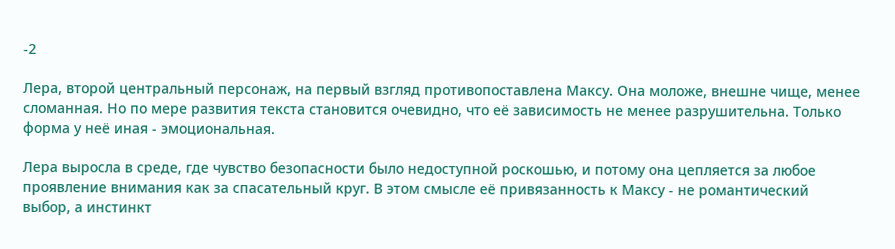-2

Лера, второй центральный персонаж, на первый взгляд противопоставлена Максу. Она моложе, внешне чище, менее сломанная. Но по мере развития текста становится очевидно, что её зависимость не менее разрушительна. Только форма у неё иная - эмоциональная.

Лера выросла в среде, где чувство безопасности было недоступной роскошью, и потому она цепляется за любое проявление внимания как за спасательный круг. В этом смысле её привязанность к Максу - не романтический выбор, а инстинкт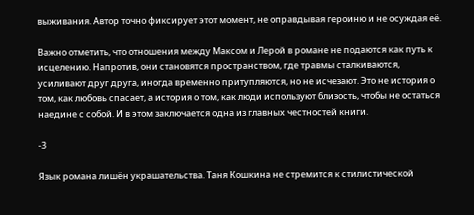выживания. Автор точно фиксирует этот момент, не оправдывая героиню и не осуждая её.

Важно отметить, что отношения между Максом и Лерой в романе не подаются как путь к исцелению. Напротив, они становятся пространством, где травмы сталкиваются, усиливают друг друга, иногда временно притупляются, но не исчезают. Это не история о том, как любовь спасает, а история о том, как люди используют близость, чтобы не остаться наедине с собой. И в этом заключается одна из главных честностей книги.

-3

Язык романа лишён украшательства. Таня Кошкина не стремится к стилистической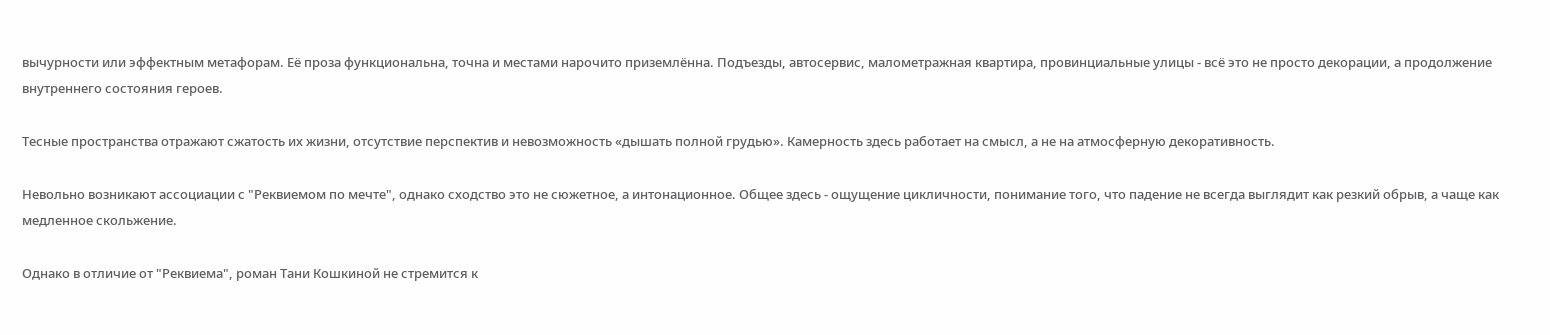вычурности или эффектным метафорам. Её проза функциональна, точна и местами нарочито приземлённа. Подъезды, автосервис, малометражная квартира, провинциальные улицы - всё это не просто декорации, а продолжение внутреннего состояния героев.

Тесные пространства отражают сжатость их жизни, отсутствие перспектив и невозможность «дышать полной грудью». Камерность здесь работает на смысл, а не на атмосферную декоративность.

Невольно возникают ассоциации с "Реквиемом по мечте", однако сходство это не сюжетное, а интонационное. Общее здесь - ощущение цикличности, понимание того, что падение не всегда выглядит как резкий обрыв, а чаще как медленное скольжение.

Однако в отличие от "Реквиема", роман Тани Кошкиной не стремится к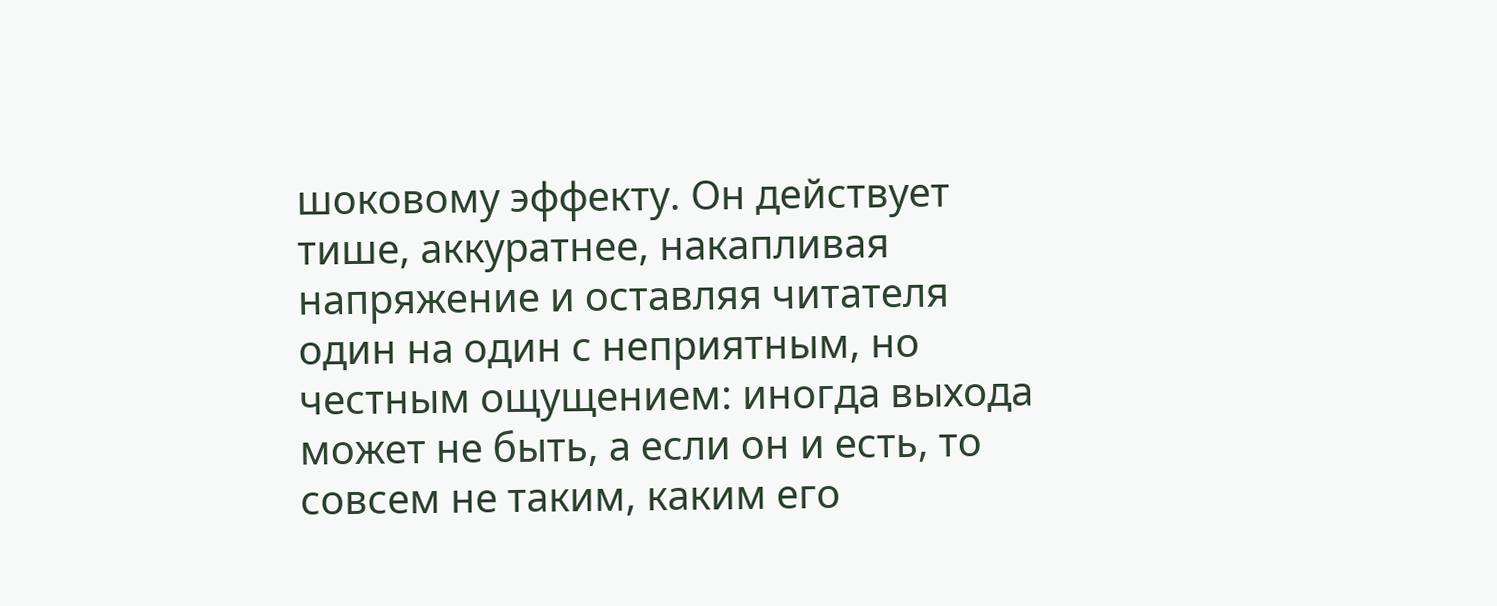шоковому эффекту. Он действует тише, аккуратнее, накапливая напряжение и оставляя читателя один на один с неприятным, но честным ощущением: иногда выхода может не быть, а если он и есть, то совсем не таким, каким его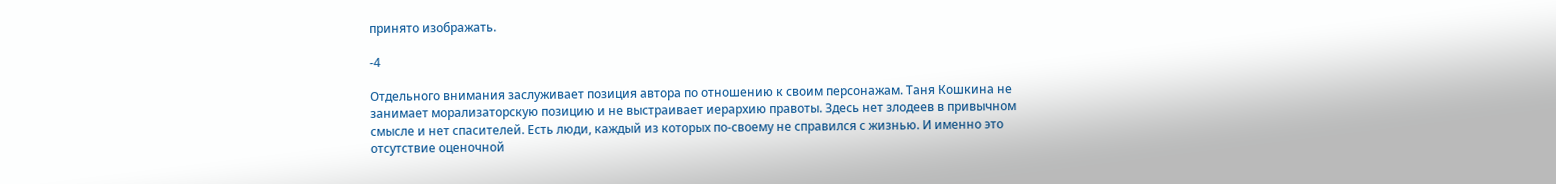принято изображать.

-4

Отдельного внимания заслуживает позиция автора по отношению к своим персонажам. Таня Кошкина не занимает морализаторскую позицию и не выстраивает иерархию правоты. Здесь нет злодеев в привычном смысле и нет спасителей. Есть люди, каждый из которых по-своему не справился с жизнью. И именно это отсутствие оценочной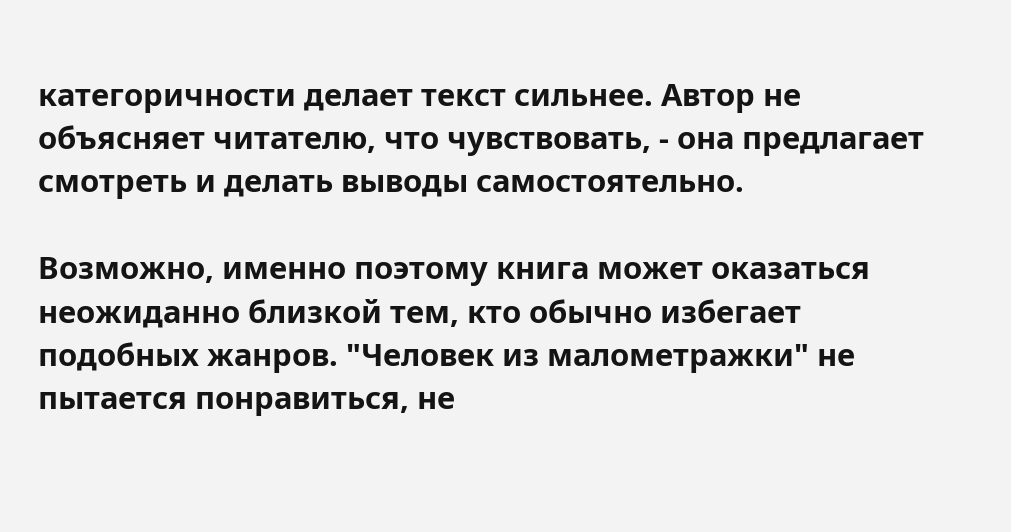категоричности делает текст сильнее. Автор не объясняет читателю, что чувствовать, - она предлагает смотреть и делать выводы самостоятельно.

Возможно, именно поэтому книга может оказаться неожиданно близкой тем, кто обычно избегает подобных жанров. "Человек из малометражки" не пытается понравиться, не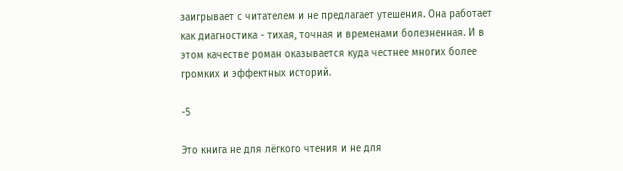заигрывает с читателем и не предлагает утешения. Она работает как диагностика - тихая, точная и временами болезненная. И в этом качестве роман оказывается куда честнее многих более громких и эффектных историй.

-5

Это книга не для лёгкого чтения и не для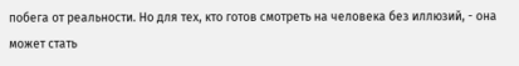побега от реальности. Но для тех, кто готов смотреть на человека без иллюзий, - она может стать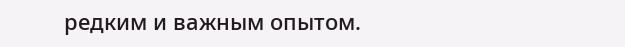редким и важным опытом.